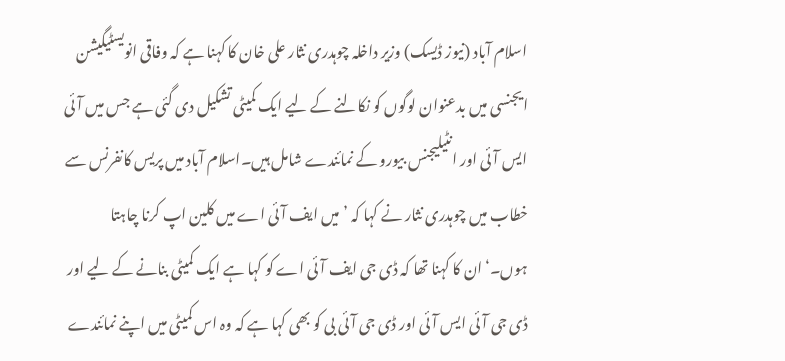اسلام آباد (نیوز ڈیسک) وزیر داخلہ چوہدری نثار علی خان کا کہنا ہے کہ وفاقی انویسٹیگیشن ایجنسی میں بدعنوان لوگوں کو نکالنے کے لیے ایک کمیٹی تشکیل دی گئی ہے جس میں آئی ایس آئی اور انٹیلیجنس بیورو کے نمائندے شامل ہیں۔اسلام آباد میں پریس کانفرنس سے خطاب میں چوہدری نثار نے کہا کہ ’میں ایف آئی اے میں کلین اپ کرنا چاہتا ہوں۔‘ان کا کہنا تھا کہ ڈی جی ایف آئی اے کو کہا ہے ایک کمیٹی بنانے کے لیے اور ڈی جی آئی ایس آئی اور ڈی جی آئی بی کو بھی کہا ہے کہ وہ اس کمیٹی میں اپنے نمائندے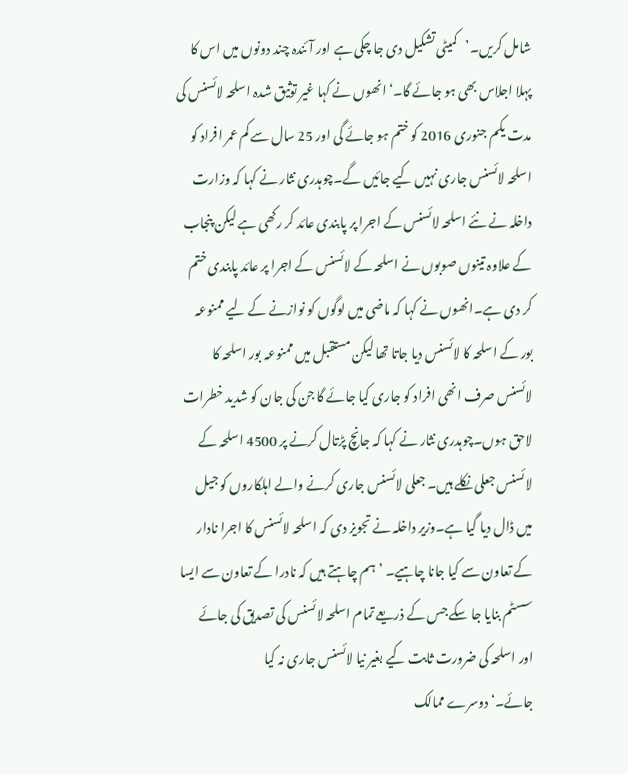شامل کریں۔’کمیٹی تشکیل دی جا چکی ہے اور آئندہ چند دونوں میں اس کا پہلا اجلاس بھی ہو جائے گا۔‘انھوں نے کہا غیر توثیق شدہ اسلحہ لائسنس کی مدت یکم جنوری 2016 کو ختم ہو جائے گی اور 25 سال سے کم عمر افراد کو اسلحہ لائسنس جاری نہیں کیے جائیں گے۔چوہدری نثار نے کہا کہ وزارت داخلہ نے نئے اسلحہ لائسنس کے اجرا پر پابندی عائد کر رکھی ہے لیکن پنجاب کے علاوہ تینوں صوبوں نے اسلحہ کے لائسنس کے اجرا پر عائد پابندی ختم کر دی ہے۔انھوں نے کہا کہ ماضی میں لوگوں کو نوازنے کے لیے ممنوعہ بور کے اسلحہ کا لائسنس دیا جاتا تھا لیکن مستقبل میں ممنوعہ بور اسلحہ کا لائسنس صرف انھی افراد کو جاری کیا جائے گا جن کی جان کو شدید خطرات لاحق ہوں۔چوہدری نثار نے کہا کہ جانچ پڑتال کرنے پر 4500 اسلحہ کے لائسنس جعلی نکلے ہیں۔ جعلی لائسنس جاری کرنے والے اہلکاروں کو جیل میں ڈال دیا گیا ہے۔وزیر داخلہ نے تجویز دی کہ اسلحہ لائسنس کا اجرا نادار کے تعاون سے کیا جانا چاہیے۔ ’ہم چاہتے ہیں کہ نادرا کے تعاون سے ایسا سسٹم بنایا جا سکے جس کے ذریعے تمام اسلحہ لائسنس کی تصدیق کی جائے اور اسلحہ کی ضرورت ثابت کیے بغیر نیا لائسنس جاری نہ کیا جائے۔‘دوسرے ممالک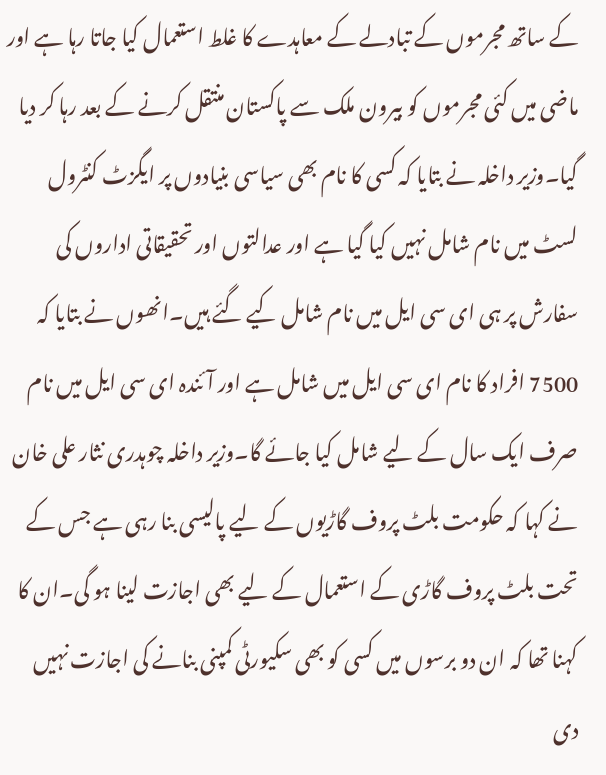کے ساتھ مجرموں کے تبادلے کے معاہدے کا غلط استعمال کیا جاتا رہا ہے اور ماضی میں کئی مجرموں کو بیرون ملک سے پاکستان منتقل کرنے کے بعد رہا کر دیا گیا۔وزیر داخلہ نے بتایا کہ کسی کا نام بھی سیاسی بنیادوں پر ایگزٹ کنٹرول لسٹ میں نام شامل نہیں کیا گیا ہے اور عدالتوں اور تحقیقاتی اداروں کی سفارش پر ہی ای سی ایل میں نام شامل کیے گئے ہیں۔انھوں نے بتایا کہ 7500 افراد کا نام ای سی ایل میں شامل ہے اور آئندہ ای سی ایل میں نام صرف ایک سال کے لیے شامل کیا جائے گا۔وزیر داخلہ چوہدری نثار علی خان نے کہا کہ حکومت بلٹ پروف گاڑیوں کے لیے پالیسی بنا رہی ہے جس کے تحت بلٹ پروف گاڑی کے استعمال کے لیے بھی اجازت لینا ہو گی۔ان کا کہنا تھا کہ ان دو برسوں میں کسی کو بھی سکیورٹی کمپنی بنانے کی اجازت نہیں دی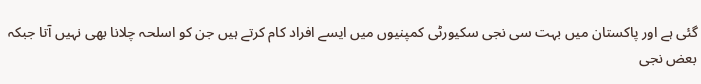گئی ہے اور پاکستان میں بہت سی نجی سکیورٹی کمپنیوں میں ایسے افراد کام کرتے ہیں جن کو اسلحہ چلانا بھی نہیں آتا جبکہ بعض نجی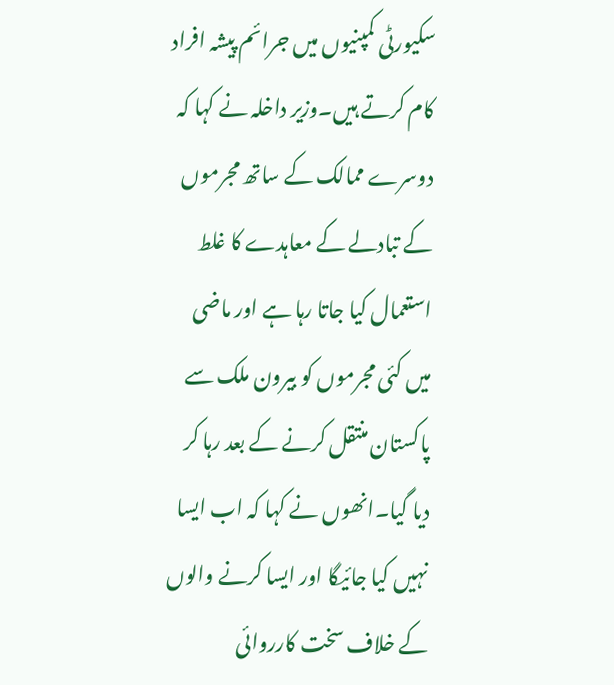سکیورٹی کمپنیوں میں جرائم پیشہ افراد کام کرتے ہیں۔وزیر داخلہ نے کہا کہ دوسرے ممالک کے ساتھ مجرموں کے تبادلے کے معاہدے کا غلط استعمال کیا جاتا رہا ہے اور ماضی میں کئی مجرموں کو بیرون ملک سے پاکستان منتقل کرنے کے بعد رہا کر دیا گیا۔انھوں نے کہا کہ اب ایسا نہیں کیا جائیگا اور ایسا کرنے والوں کے خلاف سخت کارروائی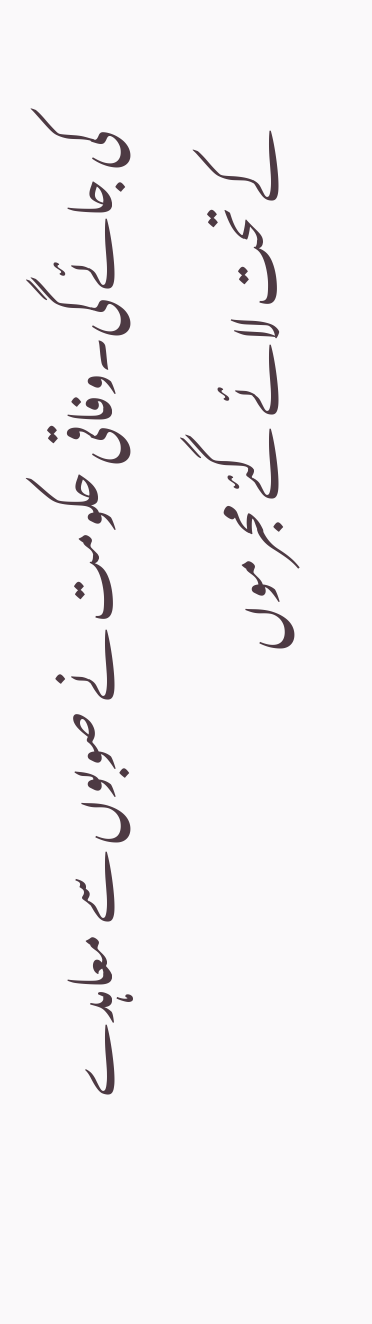کی جائے گی۔وفاقی حکومت نے صوبوں سے معاہدے کے تحت لائے گئے مجرموں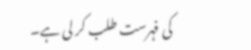کی فہرست طلب کر لی ہے۔